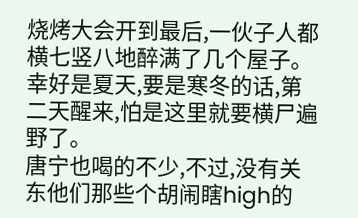烧烤大会开到最后,一伙子人都横七竖八地醉满了几个屋子。幸好是夏天,要是寒冬的话,第二天醒来,怕是这里就要横尸遍野了。
唐宁也喝的不少,不过,没有关东他们那些个胡闹瞎high的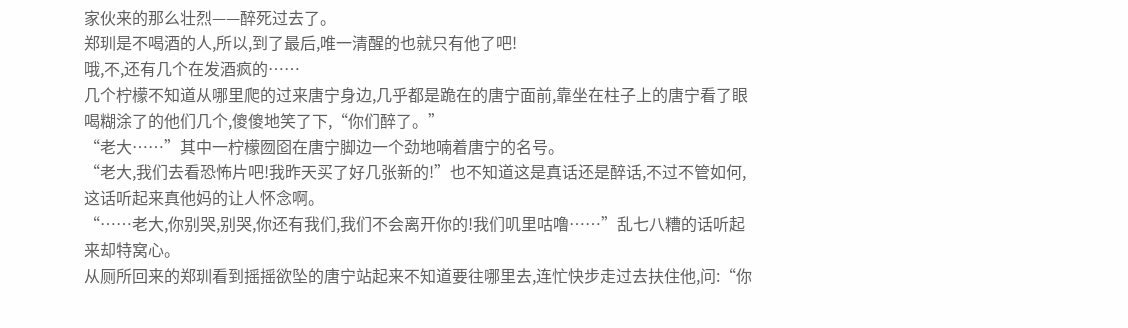家伙来的那么壮烈——醉死过去了。
郑玔是不喝酒的人,所以,到了最后,唯一清醒的也就只有他了吧!
哦,不,还有几个在发酒疯的……
几个柠檬不知道从哪里爬的过来唐宁身边,几乎都是跪在的唐宁面前,靠坐在柱子上的唐宁看了眼喝糊涂了的他们几个,傻傻地笑了下,“你们醉了。”
“老大……”其中一柠檬囫囵在唐宁脚边一个劲地喃着唐宁的名号。
“老大,我们去看恐怖片吧!我昨天买了好几张新的!”也不知道这是真话还是醉话,不过不管如何,这话听起来真他妈的让人怀念啊。
“……老大,你别哭,别哭,你还有我们,我们不会离开你的!我们叽里咕噜……”乱七八糟的话听起来却特窝心。
从厕所回来的郑玔看到摇摇欲坠的唐宁站起来不知道要往哪里去,连忙快步走过去扶住他,问:“你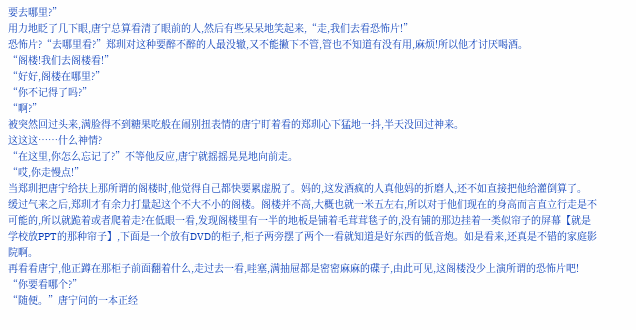要去哪里?”
用力地眨了几下眼,唐宁总算看清了眼前的人,然后有些呆呆地笑起来,“走,我们去看恐怖片!”
恐怖片?“去哪里看?”郑玔对这种要醉不醉的人最没辙,又不能撇下不管,管也不知道有没有用,麻烦!所以他才讨厌喝酒。
“阁楼!我们去阁楼看!”
“好好,阁楼在哪里?”
“你不记得了吗?”
“啊?”
被突然回过头来,满脸得不到糖果吃般在闹别扭表情的唐宁盯着看的郑玔心下猛地一抖,半天没回过神来。
这这这……什么神情?
“在这里,你怎么忘记了?”不等他反应,唐宁就摇摇晃晃地向前走。
“哎,你走慢点!”
当郑玔把唐宁给扶上那所谓的阁楼时,他觉得自己都快要累虚脱了。妈的,这发酒疯的人真他妈的折磨人,还不如直接把他给灌倒算了。
缓过气来之后,郑玔才有余力打量起这个不大不小的阁楼。阁楼并不高,大概也就一米五左右,所以对于他们现在的身高而言直立行走是不可能的,所以就跪着或者爬着走?在低眼一看,发现阁楼里有一半的地板是铺着毛茸茸毯子的,没有铺的那边挂着一类似帘子的屏幕【就是学校放PPT的那种帘子】,下面是一个放有DVD的柜子,柜子两旁摆了两个一看就知道是好东西的低音炮。如是看来,还真是不错的家庭影院啊。
再看看唐宁,他正蹲在那柜子前面翻着什么,走过去一看,哇塞,满抽屉都是密密麻麻的碟子,由此可见,这阁楼没少上演所谓的恐怖片吧!
“你要看哪个?”
“随便。”唐宁问的一本正经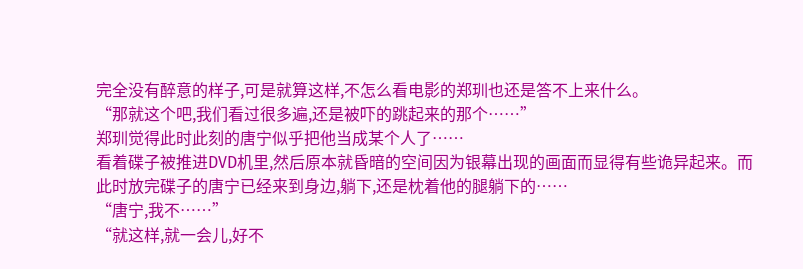完全没有醉意的样子,可是就算这样,不怎么看电影的郑玔也还是答不上来什么。
“那就这个吧,我们看过很多遍,还是被吓的跳起来的那个……”
郑玔觉得此时此刻的唐宁似乎把他当成某个人了……
看着碟子被推进DVD机里,然后原本就昏暗的空间因为银幕出现的画面而显得有些诡异起来。而此时放完碟子的唐宁已经来到身边,躺下,还是枕着他的腿躺下的……
“唐宁,我不……”
“就这样,就一会儿,好不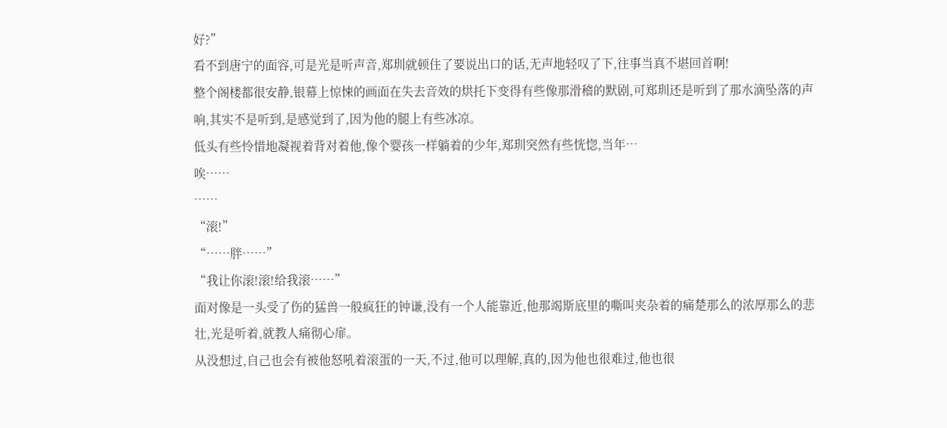好?”
看不到唐宁的面容,可是光是听声音,郑玔就顿住了要说出口的话,无声地轻叹了下,往事当真不堪回首啊!
整个阁楼都很安静,银幕上惊悚的画面在失去音效的烘托下变得有些像那滑稽的默剧,可郑玔还是听到了那水滴坠落的声响,其实不是听到,是感觉到了,因为他的腿上有些冰凉。
低头有些怜惜地凝视着背对着他,像个婴孩一样躺着的少年,郑玔突然有些恍惚,当年…
唉……
……
“滚!”
“……胖……”
“我让你滚!滚!给我滚……”
面对像是一头受了伤的猛兽一般疯狂的钟谦,没有一个人能靠近,他那竭斯底里的嘶叫夹杂着的痛楚那么的浓厚那么的悲壮,光是听着,就教人痛彻心扉。
从没想过,自己也会有被他怒吼着滚蛋的一天,不过,他可以理解,真的,因为他也很难过,他也很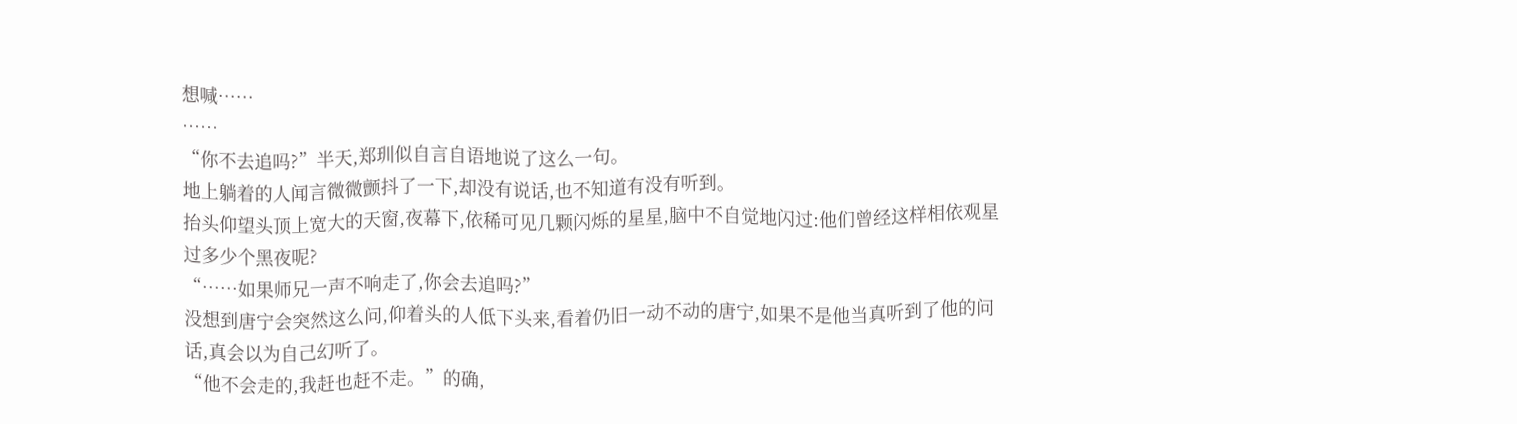想喊……
……
“你不去追吗?”半天,郑玔似自言自语地说了这么一句。
地上躺着的人闻言微微颤抖了一下,却没有说话,也不知道有没有听到。
抬头仰望头顶上宽大的天窗,夜幕下,依稀可见几颗闪烁的星星,脑中不自觉地闪过:他们曾经这样相依观星过多少个黑夜呢?
“……如果师兄一声不响走了,你会去追吗?”
没想到唐宁会突然这么问,仰着头的人低下头来,看着仍旧一动不动的唐宁,如果不是他当真听到了他的问话,真会以为自己幻听了。
“他不会走的,我赶也赶不走。”的确,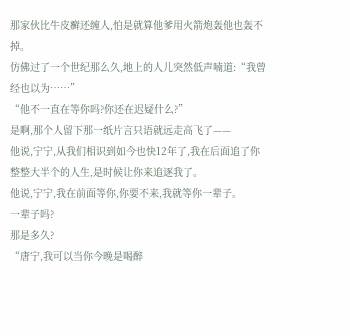那家伙比牛皮癣还缠人,怕是就算他爹用火箭炮轰他也轰不掉。
仿佛过了一个世纪那么久,地上的人儿突然低声喃道:“我曾经也以为……”
“他不一直在等你吗?你还在迟疑什么?”
是啊,那个人留下那一纸片言只语就远走高飞了——
他说,宁宁,从我们相识到如今也快12年了,我在后面追了你整整大半个的人生,是时候让你来追逐我了。
他说,宁宁,我在前面等你,你要不来,我就等你一辈子。
一辈子吗?
那是多久?
“唐宁,我可以当你今晚是喝醉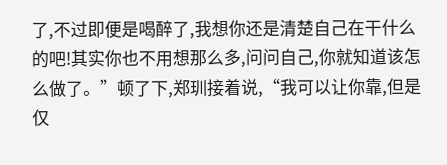了,不过即便是喝醉了,我想你还是清楚自己在干什么的吧!其实你也不用想那么多,问问自己,你就知道该怎么做了。”顿了下,郑玔接着说,“我可以让你靠,但是仅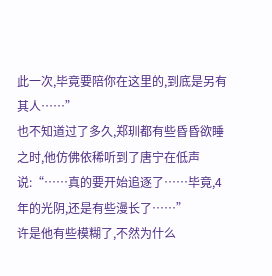此一次,毕竟要陪你在这里的,到底是另有其人……”
也不知道过了多久,郑玔都有些昏昏欲睡之时,他仿佛依稀听到了唐宁在低声说:“……真的要开始追逐了……毕竟,4年的光阴,还是有些漫长了……”
许是他有些模糊了,不然为什么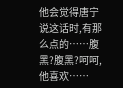他会觉得唐宁说这话时,有那么点的……腹黑?腹黑?呵呵,他喜欢……